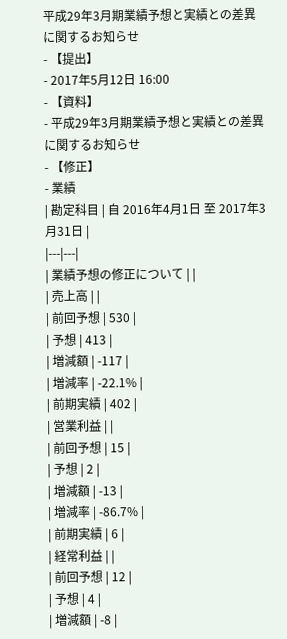平成29年3月期業績予想と実績との差異に関するお知らせ
- 【提出】
- 2017年5月12日 16:00
- 【資料】
- 平成29年3月期業績予想と実績との差異に関するお知らせ
- 【修正】
- 業績
| 勘定科目 | 自 2016年4月1日 至 2017年3月31日 |
|---|---|
| 業績予想の修正について | |
| 売上高 | |
| 前回予想 | 530 |
| 予想 | 413 |
| 増減額 | -117 |
| 増減率 | -22.1% |
| 前期実績 | 402 |
| 営業利益 | |
| 前回予想 | 15 |
| 予想 | 2 |
| 増減額 | -13 |
| 増減率 | -86.7% |
| 前期実績 | 6 |
| 経常利益 | |
| 前回予想 | 12 |
| 予想 | 4 |
| 増減額 | -8 |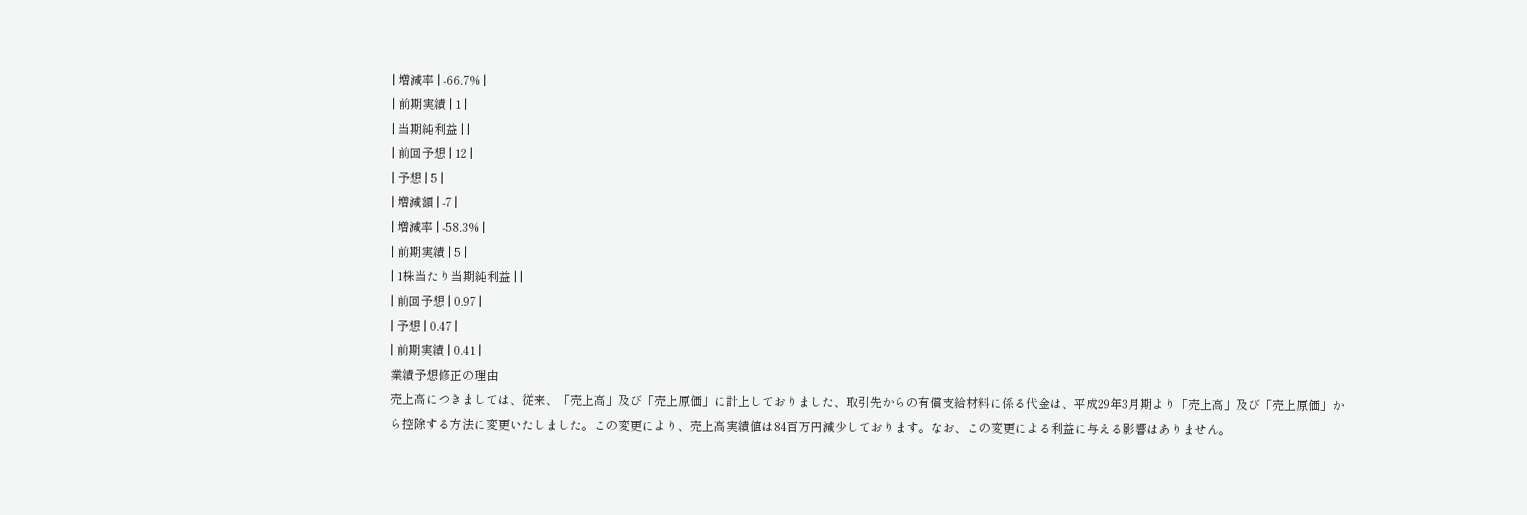| 増減率 | -66.7% |
| 前期実績 | 1 |
| 当期純利益 | |
| 前回予想 | 12 |
| 予想 | 5 |
| 増減額 | -7 |
| 増減率 | -58.3% |
| 前期実績 | 5 |
| 1株当たり当期純利益 | |
| 前回予想 | 0.97 |
| 予想 | 0.47 |
| 前期実績 | 0.41 |
業績予想修正の理由
売上高につきましては、従来、「売上高」及び「売上原価」に計上しておりました、取引先からの有償支給材料に係る代金は、平成29年3月期より「売上高」及び「売上原価」から控除する方法に変更いたしました。この変更により、売上高実績値は84百万円減少しております。なお、この変更による利益に与える影響はありません。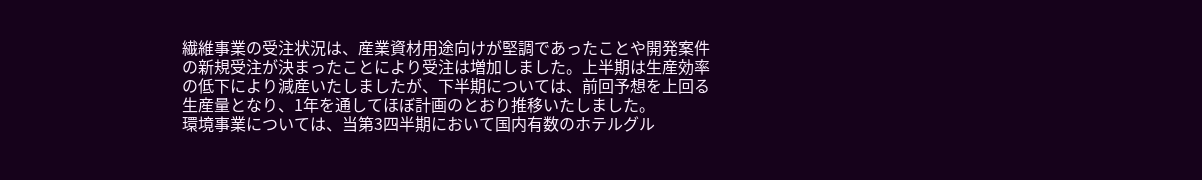繊維事業の受注状況は、産業資材用途向けが堅調であったことや開発案件の新規受注が決まったことにより受注は増加しました。上半期は生産効率の低下により減産いたしましたが、下半期については、前回予想を上回る生産量となり、1年を通してほぼ計画のとおり推移いたしました。
環境事業については、当第3四半期において国内有数のホテルグル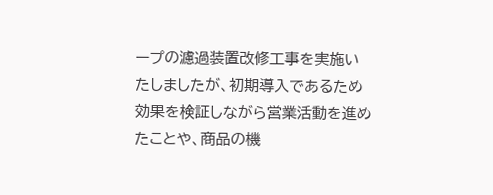ープの濾過装置改修工事を実施いたしましたが、初期導入であるため効果を検証しながら営業活動を進めたことや、商品の機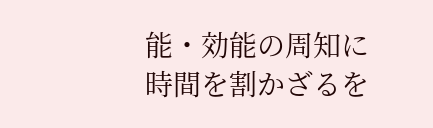能・効能の周知に時間を割かざるを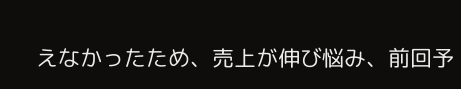えなかったため、売上が伸び悩み、前回予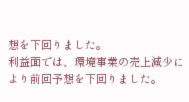想を下回りました。
利益面では、環境事業の売上減少により前回予想を下回りました。